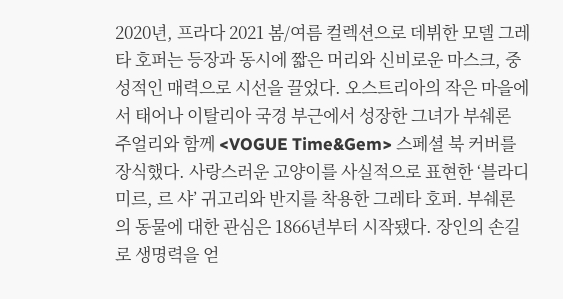2020년, 프라다 2021 봄/여름 컬렉션으로 데뷔한 모델 그레타 호퍼는 등장과 동시에 짧은 머리와 신비로운 마스크, 중성적인 매력으로 시선을 끌었다. 오스트리아의 작은 마을에서 태어나 이탈리아 국경 부근에서 성장한 그녀가 부쉐론 주얼리와 함께 <VOGUE Time&Gem> 스페셜 북 커버를 장식했다. 사랑스러운 고양이를 사실적으로 표현한 ‘블라디미르, 르 샤’ 귀고리와 반지를 착용한 그레타 호퍼. 부쉐론의 동물에 대한 관심은 1866년부터 시작됐다. 장인의 손길로 생명력을 얻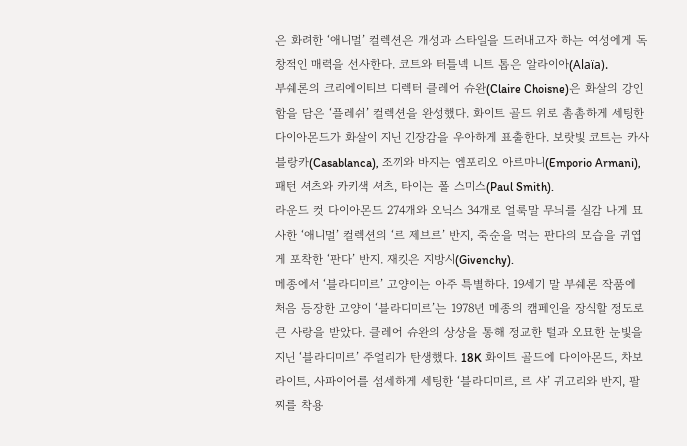은 화려한 ‘애니멀’ 컬렉션은 개성과 스타일을 드러내고자 하는 여성에게 독창적인 매력을 선사한다. 코트와 터틀넥 니트 톱은 알라이아(Alaïa).
부쉐론의 크리에이티브 디렉터 클레어 슈완(Claire Choisne)은 화살의 강인함을 담은 ‘플레쉬’ 컬렉션을 완성했다. 화이트 골드 위로 촘촘하게 세팅한 다이아몬드가 화살이 지닌 긴장감을 우아하게 표출한다. 보랏빛 코트는 카사블랑카(Casablanca), 조끼와 바지는 엠포리오 아르마니(Emporio Armani), 패턴 셔츠와 카키색 셔츠, 타이는 폴 스미스(Paul Smith).
라운드 컷 다이아몬드 274개와 오닉스 34개로 얼룩말 무늬를 실감 나게 묘사한 ‘애니멀’ 컬렉션의 ‘르 제브르’ 반지, 죽순을 먹는 판다의 모습을 귀엽게 포착한 ‘판다’ 반지. 재킷은 지방시(Givenchy).
메종에서 ‘블라디미르’ 고양이는 아주 특별하다. 19세기 말 부쉐론 작품에 처음 등장한 고양이 ‘블라디미르’는 1978년 메종의 캠페인을 장식할 정도로 큰 사랑을 받았다. 클레어 슈완의 상상을 통해 정교한 털과 오묘한 눈빛을 지닌 ‘블라디미르’ 주얼리가 탄생했다. 18K 화이트 골드에 다이아몬드, 차보라이트, 사파이어를 섬세하게 세팅한 ‘블라디미르, 르 샤’ 귀고리와 반지, 팔찌를 착용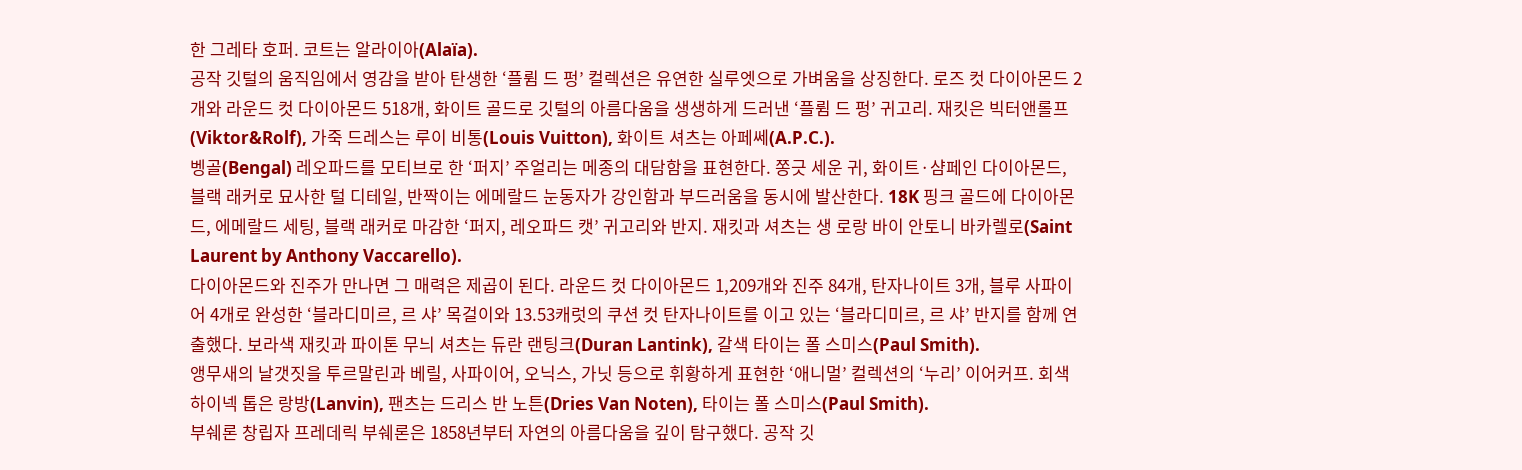한 그레타 호퍼. 코트는 알라이아(Alaïa).
공작 깃털의 움직임에서 영감을 받아 탄생한 ‘플륌 드 펑’ 컬렉션은 유연한 실루엣으로 가벼움을 상징한다. 로즈 컷 다이아몬드 2개와 라운드 컷 다이아몬드 518개, 화이트 골드로 깃털의 아름다움을 생생하게 드러낸 ‘플륌 드 펑’ 귀고리. 재킷은 빅터앤롤프(Viktor&Rolf), 가죽 드레스는 루이 비통(Louis Vuitton), 화이트 셔츠는 아페쎄(A.P.C.).
벵골(Bengal) 레오파드를 모티브로 한 ‘퍼지’ 주얼리는 메종의 대담함을 표현한다. 쫑긋 세운 귀, 화이트·샴페인 다이아몬드, 블랙 래커로 묘사한 털 디테일, 반짝이는 에메랄드 눈동자가 강인함과 부드러움을 동시에 발산한다. 18K 핑크 골드에 다이아몬드, 에메랄드 세팅, 블랙 래커로 마감한 ‘퍼지, 레오파드 캣’ 귀고리와 반지. 재킷과 셔츠는 생 로랑 바이 안토니 바카렐로(Saint Laurent by Anthony Vaccarello).
다이아몬드와 진주가 만나면 그 매력은 제곱이 된다. 라운드 컷 다이아몬드 1,209개와 진주 84개, 탄자나이트 3개, 블루 사파이어 4개로 완성한 ‘블라디미르, 르 샤’ 목걸이와 13.53캐럿의 쿠션 컷 탄자나이트를 이고 있는 ‘블라디미르, 르 샤’ 반지를 함께 연출했다. 보라색 재킷과 파이톤 무늬 셔츠는 듀란 랜팅크(Duran Lantink), 갈색 타이는 폴 스미스(Paul Smith).
앵무새의 날갯짓을 투르말린과 베릴, 사파이어, 오닉스, 가닛 등으로 휘황하게 표현한 ‘애니멀’ 컬렉션의 ‘누리’ 이어커프. 회색 하이넥 톱은 랑방(Lanvin), 팬츠는 드리스 반 노튼(Dries Van Noten), 타이는 폴 스미스(Paul Smith).
부쉐론 창립자 프레데릭 부쉐론은 1858년부터 자연의 아름다움을 깊이 탐구했다. 공작 깃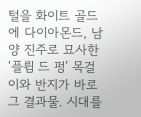털을 화이트 골드에 다이아몬드, 남양 진주로 묘사한 ‘플륌 드 펑’ 목걸이와 반지가 바로 그 결과물. 시대를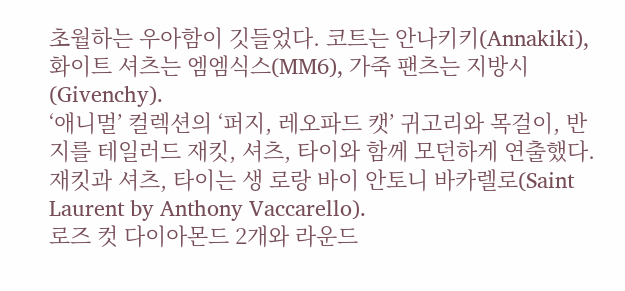초월하는 우아함이 깃들었다. 코트는 안나키키(Annakiki), 화이트 셔츠는 엠엠식스(MM6), 가죽 팬츠는 지방시(Givenchy).
‘애니멀’ 컬렉션의 ‘퍼지, 레오파드 캣’ 귀고리와 목걸이, 반지를 테일러드 재킷, 셔츠, 타이와 함께 모던하게 연출했다. 재킷과 셔츠, 타이는 생 로랑 바이 안토니 바카렐로(Saint Laurent by Anthony Vaccarello).
로즈 컷 다이아몬드 2개와 라운드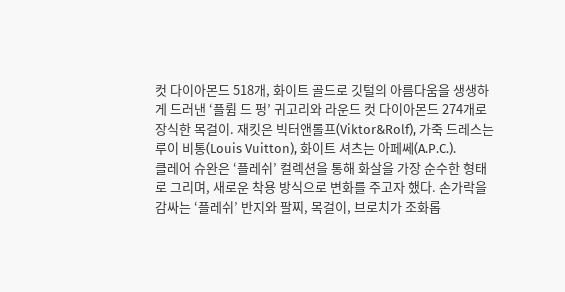컷 다이아몬드 518개, 화이트 골드로 깃털의 아름다움을 생생하게 드러낸 ‘플륌 드 펑’ 귀고리와 라운드 컷 다이아몬드 274개로 장식한 목걸이. 재킷은 빅터앤롤프(Viktor&Rolf), 가죽 드레스는 루이 비통(Louis Vuitton), 화이트 셔츠는 아페쎄(A.P.C.).
클레어 슈완은 ‘플레쉬’ 컬렉션을 통해 화살을 가장 순수한 형태로 그리며, 새로운 착용 방식으로 변화를 주고자 했다. 손가락을 감싸는 ‘플레쉬’ 반지와 팔찌, 목걸이, 브로치가 조화롭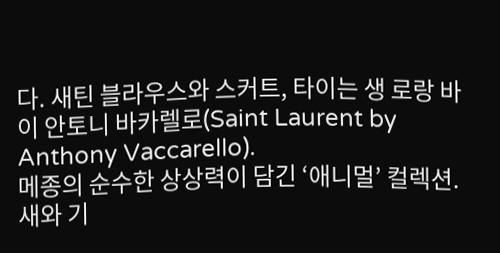다. 새틴 블라우스와 스커트, 타이는 생 로랑 바이 안토니 바카렐로(Saint Laurent by Anthony Vaccarello).
메종의 순수한 상상력이 담긴 ‘애니멀’ 컬렉션. 새와 기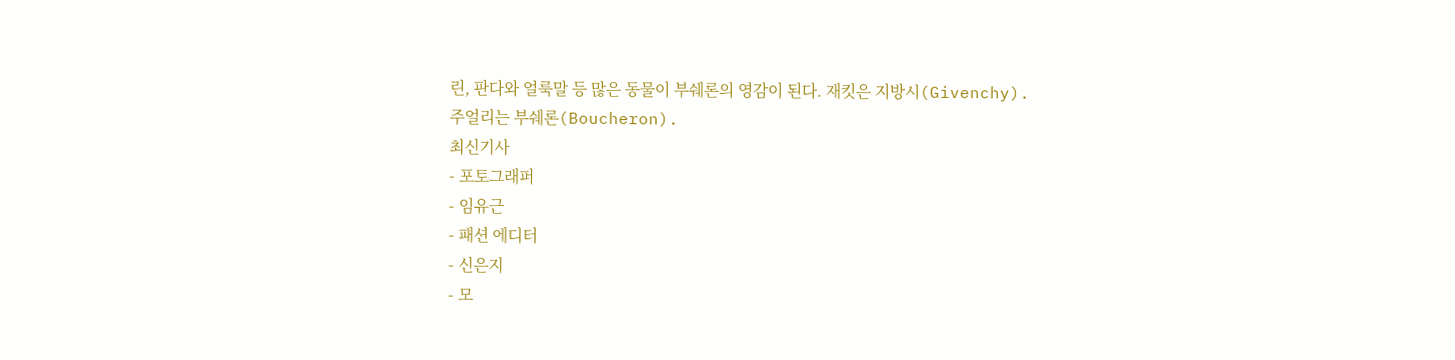린, 판다와 얼룩말 등 많은 동물이 부쉐론의 영감이 된다. 재킷은 지방시(Givenchy). 주얼리는 부쉐론(Boucheron).
최신기사
- 포토그래퍼
- 임유근
- 패션 에디터
- 신은지
- 모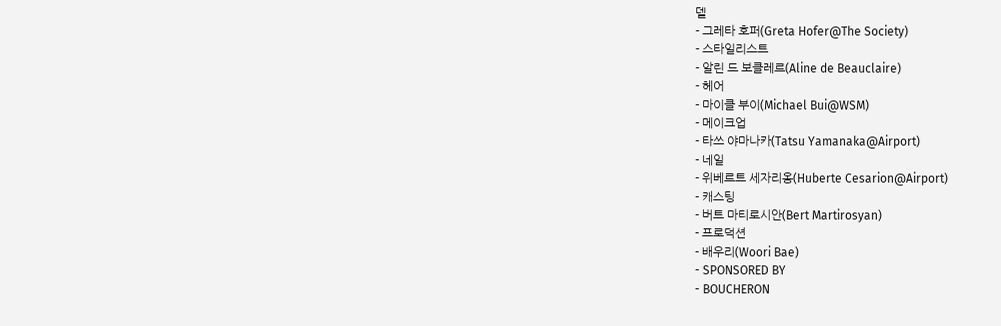델
- 그레타 호퍼(Greta Hofer@The Society)
- 스타일리스트
- 알린 드 보클레르(Aline de Beauclaire)
- 헤어
- 마이클 부이(Michael Bui@WSM)
- 메이크업
- 타쓰 야마나카(Tatsu Yamanaka@Airport)
- 네일
- 위베르트 세자리옹(Huberte Cesarion@Airport)
- 캐스팅
- 버트 마티로시안(Bert Martirosyan)
- 프로덕션
- 배우리(Woori Bae)
- SPONSORED BY
- BOUCHERON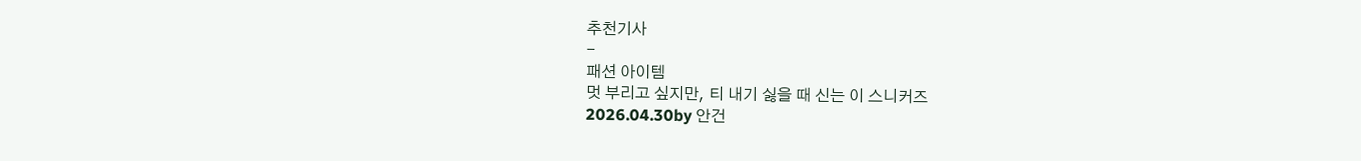추천기사
-
패션 아이템
멋 부리고 싶지만, 티 내기 싫을 때 신는 이 스니커즈
2026.04.30by 안건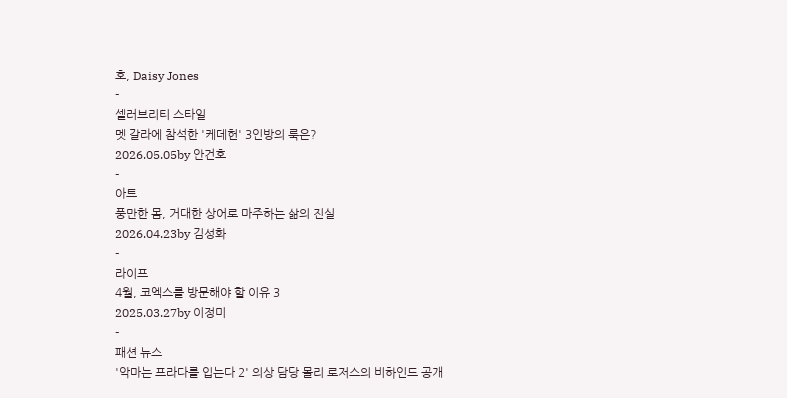호, Daisy Jones
-
셀러브리티 스타일
멧 갈라에 참석한 '케데헌' 3인방의 룩은?
2026.05.05by 안건호
-
아트
풍만한 몸, 거대한 상어로 마주하는 삶의 진실
2026.04.23by 김성화
-
라이프
4월, 코엑스를 방문해야 할 이유 3
2025.03.27by 이정미
-
패션 뉴스
'악마는 프라다를 입는다 2' 의상 담당 몰리 로저스의 비하인드 공개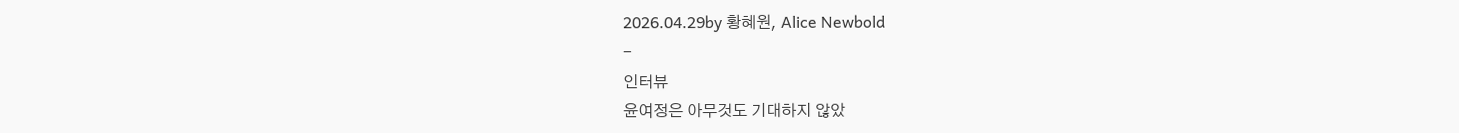2026.04.29by 황혜원, Alice Newbold
-
인터뷰
윤여정은 아무것도 기대하지 않았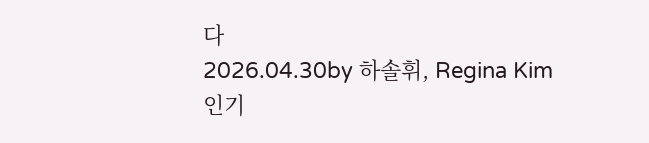다
2026.04.30by 하솔휘, Regina Kim
인기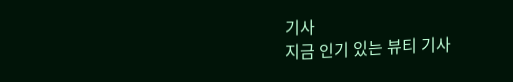기사
지금 인기 있는 뷰티 기사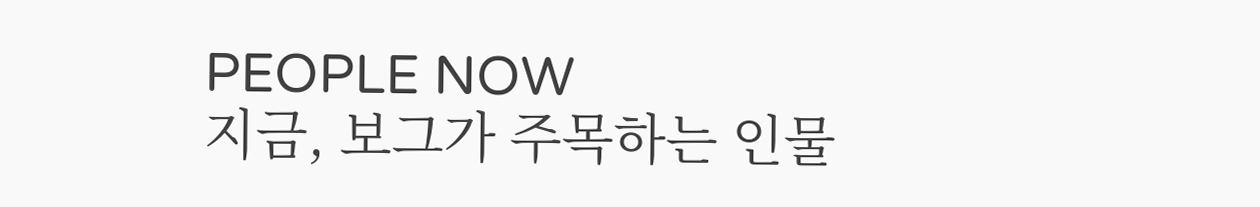PEOPLE NOW
지금, 보그가 주목하는 인물